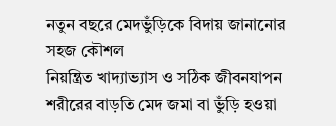নতুন বছরে মেদভুঁড়িকে বিদায় জানানোর সহজ কৌশল
নিয়ন্ত্রিত খাদ্যাভ্যাস ও সঠিক জীবনযাপন শরীরের বাড়তি মেদ জমা বা ভুঁড়ি হওয়া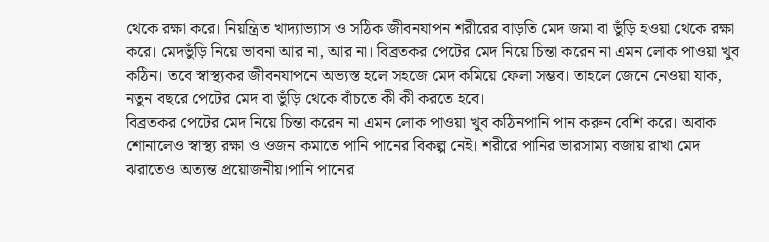থেকে রক্ষা করে। নিয়ন্ত্রিত খাদ্যাভ্যাস ও সঠিক জীবনযাপন শরীরের বাড়তি মেদ জমা বা ভুঁড়ি হওয়া থেকে রক্ষা করে। মেদভুঁড়ি নিয়ে ভাবনা আর না, আর না। বিব্রতকর পেটের মেদ নিয়ে চিন্তা করেন না এমন লোক পাওয়া খুব কঠিন। তবে স্বাস্থ্যকর জীবনযাপনে অভ্যস্ত হলে সহজে মেদ কমিয়ে ফেলা সম্ভব। তাহলে জেনে নেওয়া যাক, নতুন বছরে পেটের মেদ বা ভুঁড়ি থেকে বাঁচতে কী কী করতে হবে।
বিব্রতকর পেটের মেদ নিয়ে চিন্তা করেন না এমন লোক পাওয়া খুব কঠিনপানি পান করুন বেশি করে। অবাক শোনালেও স্বাস্থ্য রক্ষা ও ওজন কমাতে পানি পানের বিকল্প নেই। শরীরে পানির ভারসাম্য বজায় রাখা মেদ ঝরাতেও অত্যন্ত প্রয়োজনীয়।পানি পানের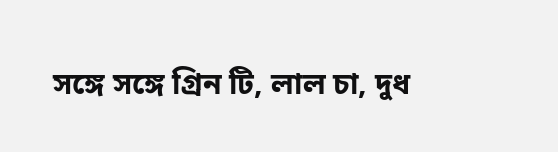সঙ্গে সঙ্গে গ্রিন টি, লাল চা, দুধ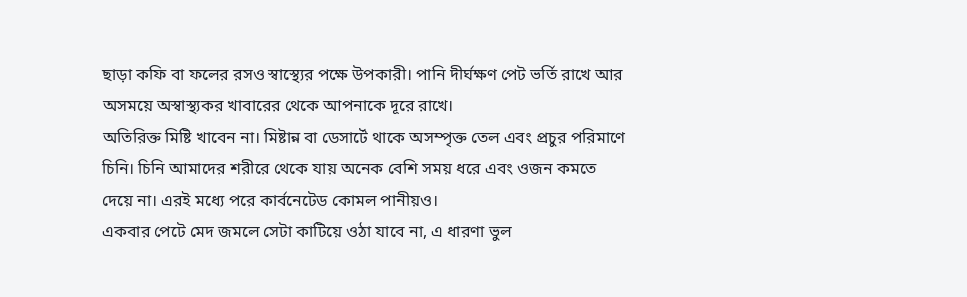ছাড়া কফি বা ফলের রসও স্বাস্থ্যের পক্ষে উপকারী। পানি দীর্ঘক্ষণ পেট ভর্তি রাখে আর অসময়ে অস্বাস্থ্যকর খাবারের থেকে আপনাকে দূরে রাখে।
অতিরিক্ত মিষ্টি খাবেন না। মিষ্টান্ন বা ডেসার্টে থাকে অসম্পৃক্ত তেল এবং প্রচুর পরিমাণে চিনি। চিনি আমাদের শরীরে থেকে যায় অনেক বেশি সময় ধরে এবং ওজন কমতে দেয়ে না। এরই মধ্যে পরে কার্বনেটেড কোমল পানীয়ও।
একবার পেটে মেদ জমলে সেটা কাটিয়ে ওঠা যাবে না, এ ধারণা ভুল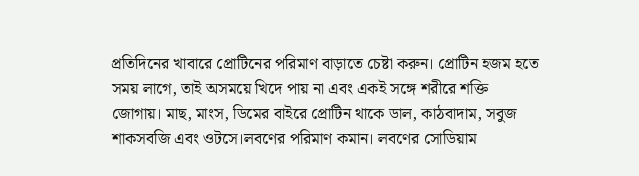প্রতিদিনের খাবারে প্রোটিনের পরিমাণ বাড়াতে চেষ্টা করুন। প্রোটিন হজম হতে সময় লাগে, তাই অসময়ে খিদে পায় না এবং একই সঙ্গে শরীরে শক্তি জোগায়। মাছ, মাংস, ডিমের বাইরে প্রোটিন থাকে ডাল, কাঠবাদাম, সবুজ শাকসবজি এবং ওটসে।লবণের পরিমাণ কমান। লবণের সোডিয়াম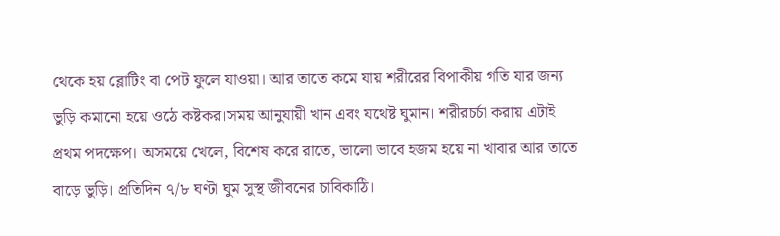থেকে হয় ব্লোটিং বা পেট ফুলে যাওয়া। আর তাতে কমে যায় শরীরের বিপাকীয় গতি যার জন্য ভুড়ি কমানো হয়ে ওঠে কষ্টকর।সময় আনুযায়ী খান এবং যথেষ্ট ঘুমান। শরীরচর্চা করায় এটাই প্রথম পদক্ষেপ। অসময়ে খেলে, বিশেষ করে রাতে, ভালো ভাবে হজম হয়ে না খাবার আর তাতে বাড়ে ভুড়ি। প্রতিদিন ৭/৮ ঘণ্টা ঘুম সুস্থ জীবনের চাবিকাঠি।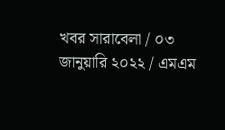খবর সারাবেলা / ০৩ জানুয়ারি ২০২২ / এমএম